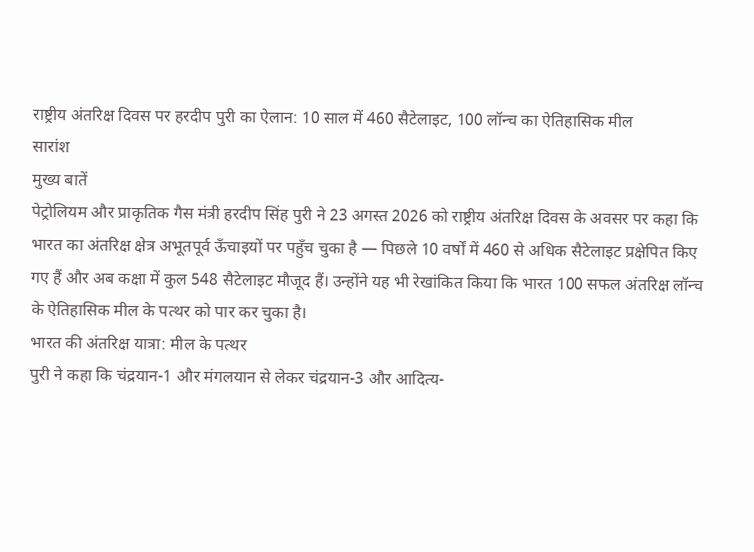राष्ट्रीय अंतरिक्ष दिवस पर हरदीप पुरी का ऐलान: 10 साल में 460 सैटेलाइट, 100 लॉन्च का ऐतिहासिक मील
सारांश
मुख्य बातें
पेट्रोलियम और प्राकृतिक गैस मंत्री हरदीप सिंह पुरी ने 23 अगस्त 2026 को राष्ट्रीय अंतरिक्ष दिवस के अवसर पर कहा कि भारत का अंतरिक्ष क्षेत्र अभूतपूर्व ऊँचाइयों पर पहुँच चुका है — पिछले 10 वर्षों में 460 से अधिक सैटेलाइट प्रक्षेपित किए गए हैं और अब कक्षा में कुल 548 सैटेलाइट मौजूद हैं। उन्होंने यह भी रेखांकित किया कि भारत 100 सफल अंतरिक्ष लॉन्च के ऐतिहासिक मील के पत्थर को पार कर चुका है।
भारत की अंतरिक्ष यात्रा: मील के पत्थर
पुरी ने कहा कि चंद्रयान-1 और मंगलयान से लेकर चंद्रयान-3 और आदित्य-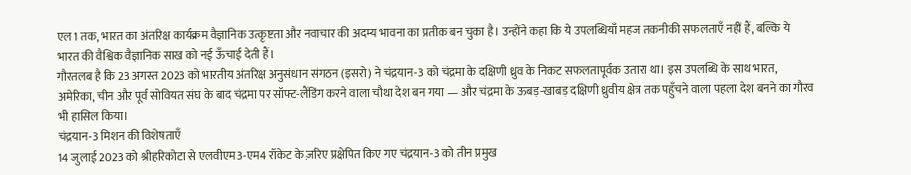एल1 तक, भारत का अंतरिक्ष कार्यक्रम वैज्ञानिक उत्कृष्टता और नवाचार की अदम्य भावना का प्रतीक बन चुका है। उन्होंने कहा कि ये उपलब्धियाँ महज तकनीकी सफलताएँ नहीं हैं, बल्कि ये भारत की वैश्विक वैज्ञानिक साख को नई ऊँचाई देती हैं।
गौरतलब है कि 23 अगस्त 2023 को भारतीय अंतरिक्ष अनुसंधान संगठन (इसरो) ने चंद्रयान-3 को चंद्रमा के दक्षिणी ध्रुव के निकट सफलतापूर्वक उतारा था। इस उपलब्धि के साथ भारत, अमेरिका, चीन और पूर्व सोवियत संघ के बाद चंद्रमा पर सॉफ्ट-लैंडिंग करने वाला चौथा देश बन गया — और चंद्रमा के ऊबड़-खाबड़ दक्षिणी ध्रुवीय क्षेत्र तक पहुँचने वाला पहला देश बनने का गौरव भी हासिल किया।
चंद्रयान-3 मिशन की विशेषताएँ
14 जुलाई 2023 को श्रीहरिकोटा से एलवीएम3-एम4 रॉकेट के ज़रिए प्रक्षेपित किए गए चंद्रयान-3 को तीन प्रमुख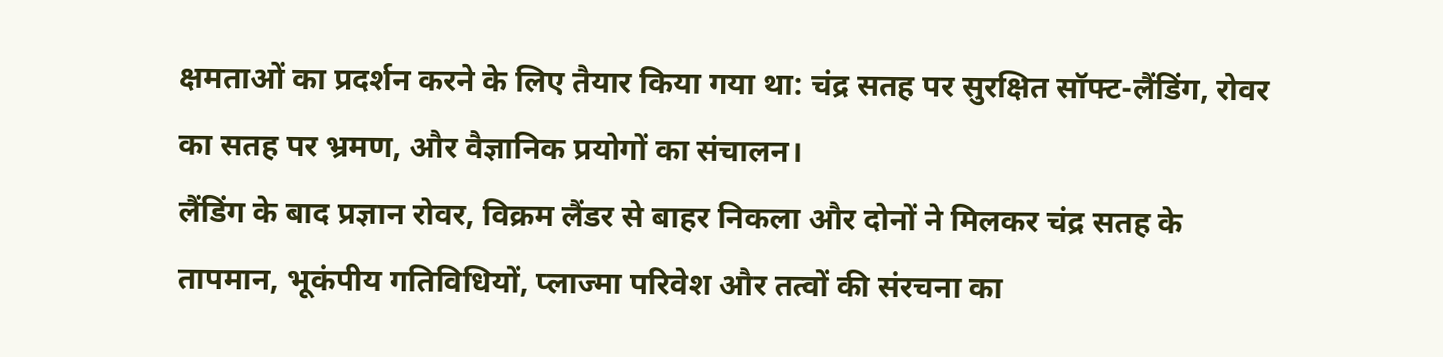क्षमताओं का प्रदर्शन करने के लिए तैयार किया गया था: चंद्र सतह पर सुरक्षित सॉफ्ट-लैंडिंग, रोवर का सतह पर भ्रमण, और वैज्ञानिक प्रयोगों का संचालन।
लैंडिंग के बाद प्रज्ञान रोवर, विक्रम लैंडर से बाहर निकला और दोनों ने मिलकर चंद्र सतह के तापमान, भूकंपीय गतिविधियों, प्लाज्मा परिवेश और तत्वों की संरचना का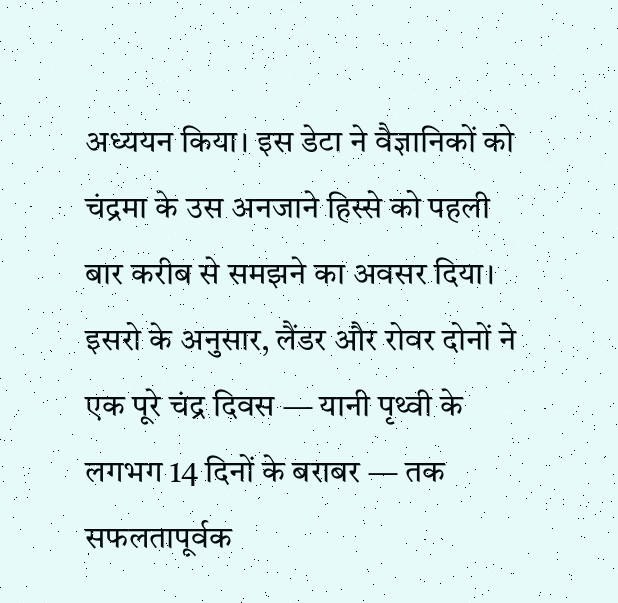अध्ययन किया। इस डेटा ने वैज्ञानिकों को चंद्रमा के उस अनजाने हिस्से को पहली बार करीब से समझने का अवसर दिया। इसरो के अनुसार, लैंडर और रोवर दोनों ने एक पूरे चंद्र दिवस — यानी पृथ्वी के लगभग 14 दिनों के बराबर — तक सफलतापूर्वक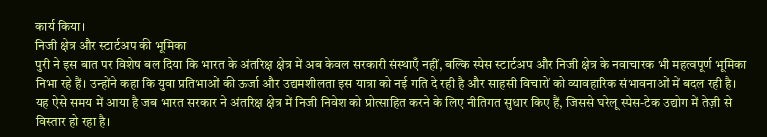कार्य किया।
निजी क्षेत्र और स्टार्टअप की भूमिका
पुरी ने इस बात पर विशेष बल दिया कि भारत के अंतरिक्ष क्षेत्र में अब केवल सरकारी संस्थाएँ नहीं, बल्कि स्पेस स्टार्टअप और निजी क्षेत्र के नवाचारक भी महत्वपूर्ण भूमिका निभा रहे हैं। उन्होंने कहा कि युवा प्रतिभाओं की ऊर्जा और उद्यमशीलता इस यात्रा को नई गति दे रही है और साहसी विचारों को व्यावहारिक संभावनाओं में बदल रही है।
यह ऐसे समय में आया है जब भारत सरकार ने अंतरिक्ष क्षेत्र में निजी निवेश को प्रोत्साहित करने के लिए नीतिगत सुधार किए हैं, जिससे घरेलू स्पेस-टेक उद्योग में तेज़ी से विस्तार हो रहा है।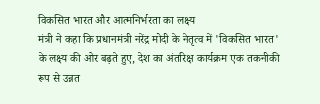विकसित भारत और आत्मनिर्भरता का लक्ष्य
मंत्री ने कहा कि प्रधानमंत्री नरेंद्र मोदी के नेतृत्व में 'विकसित भारत' के लक्ष्य की ओर बढ़ते हुए, देश का अंतरिक्ष कार्यक्रम एक तकनीकी रूप से उन्नत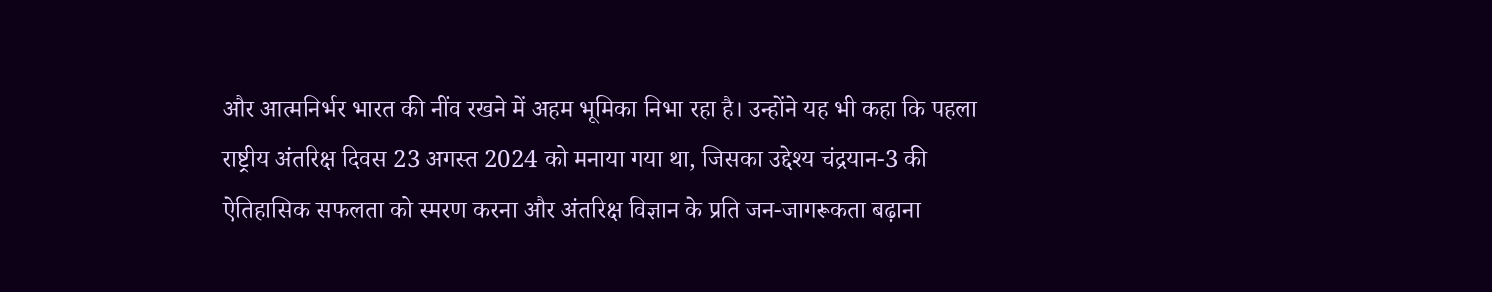और आत्मनिर्भर भारत की नींव रखने में अहम भूमिका निभा रहा है। उन्होंने यह भी कहा कि पहला राष्ट्रीय अंतरिक्ष दिवस 23 अगस्त 2024 को मनाया गया था, जिसका उद्देश्य चंद्रयान-3 की ऐतिहासिक सफलता को स्मरण करना और अंतरिक्ष विज्ञान के प्रति जन-जागरूकता बढ़ाना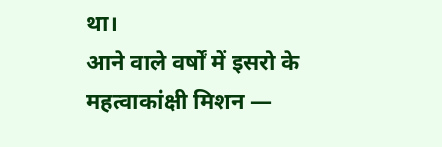था।
आने वाले वर्षों में इसरो के महत्वाकांक्षी मिशन —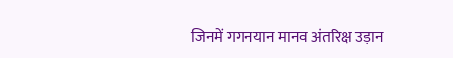जिनमें गगनयान मानव अंतरिक्ष उड़ान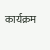कार्यक्रम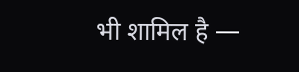भी शामिल है —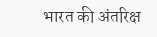भारत की अंतरिक्ष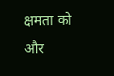क्षमता को और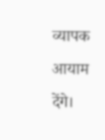व्यापक आयाम देंगे।